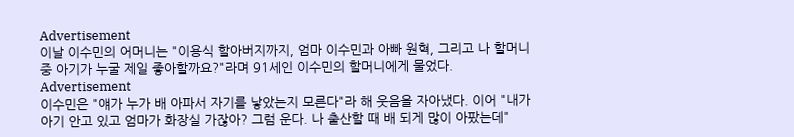Advertisement
이날 이수민의 어머니는 "이용식 할아버지까지, 엄마 이수민과 아빠 원혁, 그리고 나 할머니 중 아기가 누굴 제일 좋아할까요?"라며 91세인 이수민의 할머니에게 물었다.
Advertisement
이수민은 "얘가 누가 배 아파서 자기를 낳았는지 모른다"라 해 웃음을 자아냈다. 이어 "내가 아기 안고 있고 엄마가 화장실 가잖아? 그럼 운다. 나 출산할 때 배 되게 많이 아팠는데"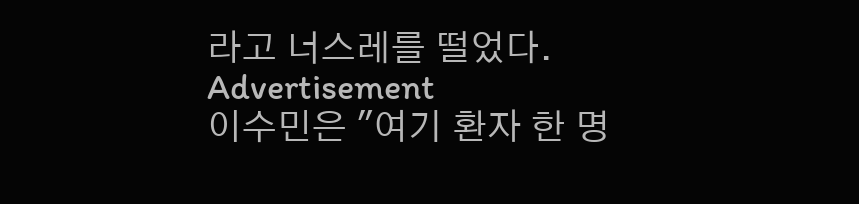라고 너스레를 떨었다.
Advertisement
이수민은 "여기 환자 한 명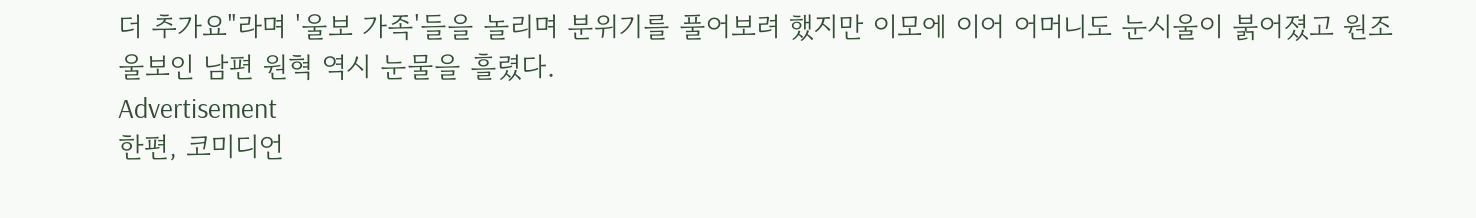더 추가요"라며 '울보 가족'들을 놀리며 분위기를 풀어보려 했지만 이모에 이어 어머니도 눈시울이 붉어졌고 원조 울보인 남편 원혁 역시 눈물을 흘렸다.
Advertisement
한편, 코미디언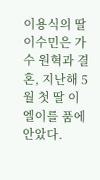이용식의 딸 이수민은 가수 원혁과 결혼, 지난해 5월 첫 딸 이엘이를 품에 안았다.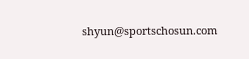shyun@sportschosun.com